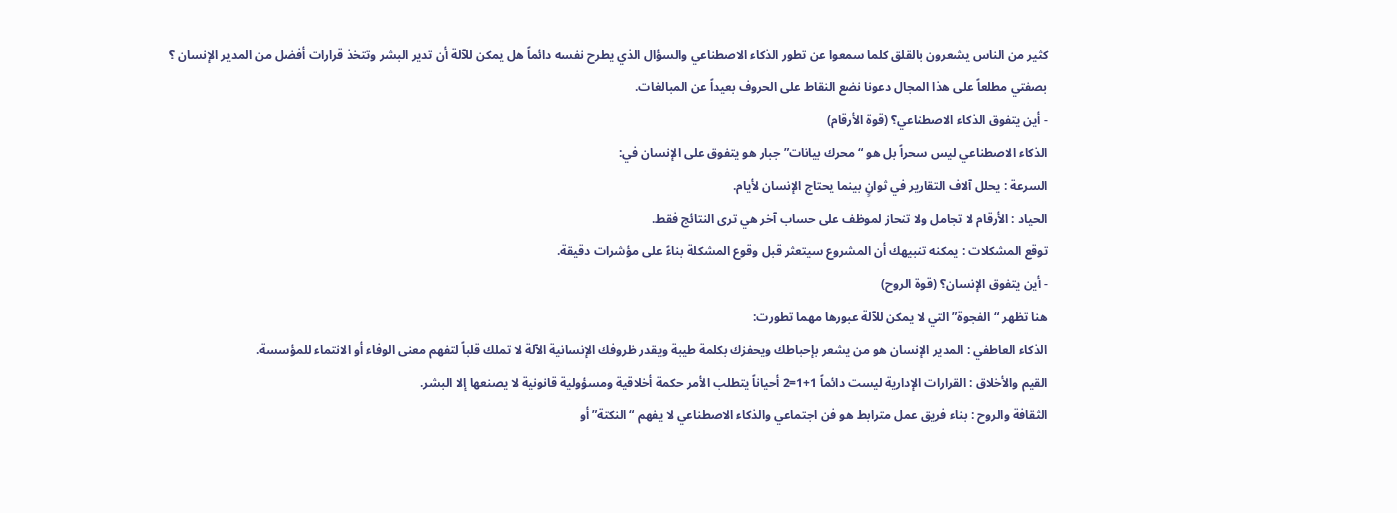كثير من الناس يشعرون بالقلق كلما سمعوا عن تطور الذكاء الاصطناعي والسؤال الذي يطرح نفسه دائماً هل يمكن للآلة أن تدير البشر وتتخذ قرارات أفضل من المدير الإنسان ؟
بصفتي مطلعاً على هذا المجال دعونا نضع النقاط على الحروف بعيداً عن المبالغات.
- أين يتفوق الذكاء الاصطناعي؟ (قوة الأرقام)
الذكاء الاصطناعي ليس سحراً بل هو “محرك بيانات” جبار هو يتفوق على الإنسان في:
السرعة : يحلل آلاف التقارير في ثوانٍ بينما يحتاج الإنسان لأيام.
الحياد : الأرقام لا تجامل ولا تنحاز لموظف على حساب آخر هي ترى النتائج فقط.
توقع المشكلات : يمكنه تنبيهك أن المشروع سيتعثر قبل وقوع المشكلة بناءً على مؤشرات دقيقة.
- أين يتفوق الإنسان؟ (قوة الروح)
هنا تظهر “الفجوة” التي لا يمكن للآلة عبورها مهما تطورت:
الذكاء العاطفي : المدير الإنسان هو من يشعر بإحباطك ويحفزك بكلمة طيبة ويقدر ظروفك الإنسانية الآلة لا تملك قلباً لتفهم معنى الوفاء أو الانتماء للمؤسسة.
القيم والأخلاق : القرارات الإدارية ليست دائماً 1+1=2 أحياناً يتطلب الأمر حكمة أخلاقية ومسؤولية قانونية لا يصنعها إلا البشر.
الثقافة والروح : بناء فريق عمل مترابط هو فن اجتماعي والذكاء الاصطناعي لا يفهم “النكتة” أو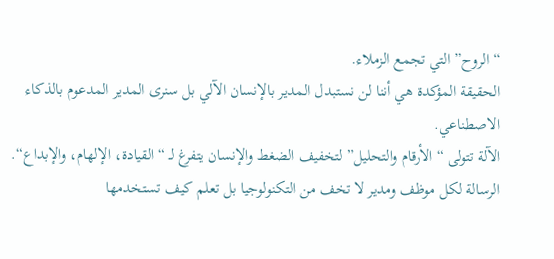“الروح” التي تجمع الزملاء.
الحقيقة المؤكدة هي أننا لن نستبدل المدير بالإنسان الآلي بل سنرى المدير المدعوم بالذكاء الاصطناعي.
الآلة تتولى “الأرقام والتحليل” لتخفيف الضغط والإنسان يتفرغ لـ “القيادة، الإلهام، والإبداع“.
الرسالة لكل موظف ومدير لا تخف من التكنولوجيا بل تعلم كيف تستخدمها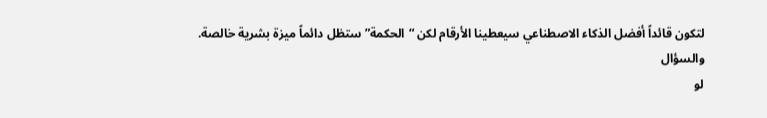لتكون قائداً أفضل الذكاء الاصطناعي سيعطينا الأرقام لكن “الحكمة” ستظل دائماً ميزة بشرية خالصة.
والسؤال
لو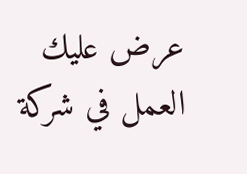عرض عليك العمل في شركة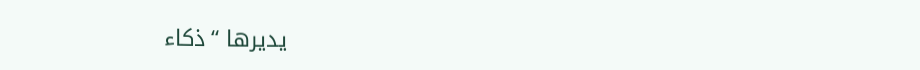يديرها “ذكاء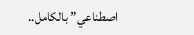اصطناعي” بالكامل..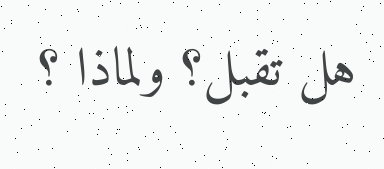هل تقبل؟ ولماذا ؟